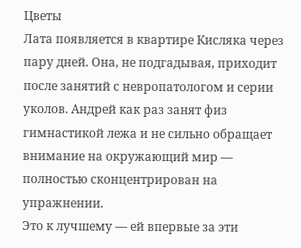Цветы
Лата появляется в квартире Кисляка через пару дней. Она, не подгадывая, приходит после занятий с невропатологом и серии уколов. Андрей как раз занят физ гимнастикой лежа и не сильно обращает внимание на окружающий мир — полностью сконцентрирован на упражнении.
Это к лучшему — ей впервые за эти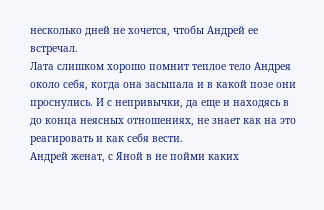несколько дней не хочется, чтобы Андрей ее встречал.
Лата слишком хорошо помнит теплое тело Андрея около себя, когда она засыпала и в какой позе они проснулись. И с непривычки, да еще и находясь в до конца неясных отношениях, не знает как на это реагировать и как себя вести.
Андрей женат, с Яной в не пойми каких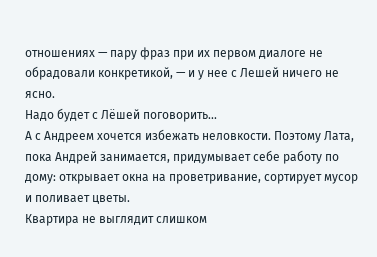отношениях — пару фраз при их первом диалоге не обрадовали конкретикой, — и у нее с Лешей ничего не ясно.
Надо будет с Лёшей поговорить...
А с Андреем хочется избежать неловкости. Поэтому Лата, пока Андрей занимается, придумывает себе работу по дому: открывает окна на проветривание, сортирует мусор и поливает цветы.
Квартира не выглядит слишком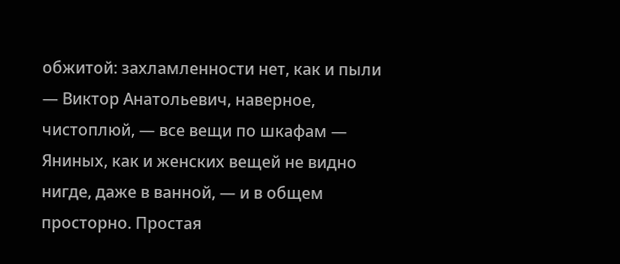обжитой: захламленности нет, как и пыли — Виктор Анатольевич, наверное, чистоплюй, — все вещи по шкафам — Яниных, как и женских вещей не видно нигде, даже в ванной, — и в общем просторно. Простая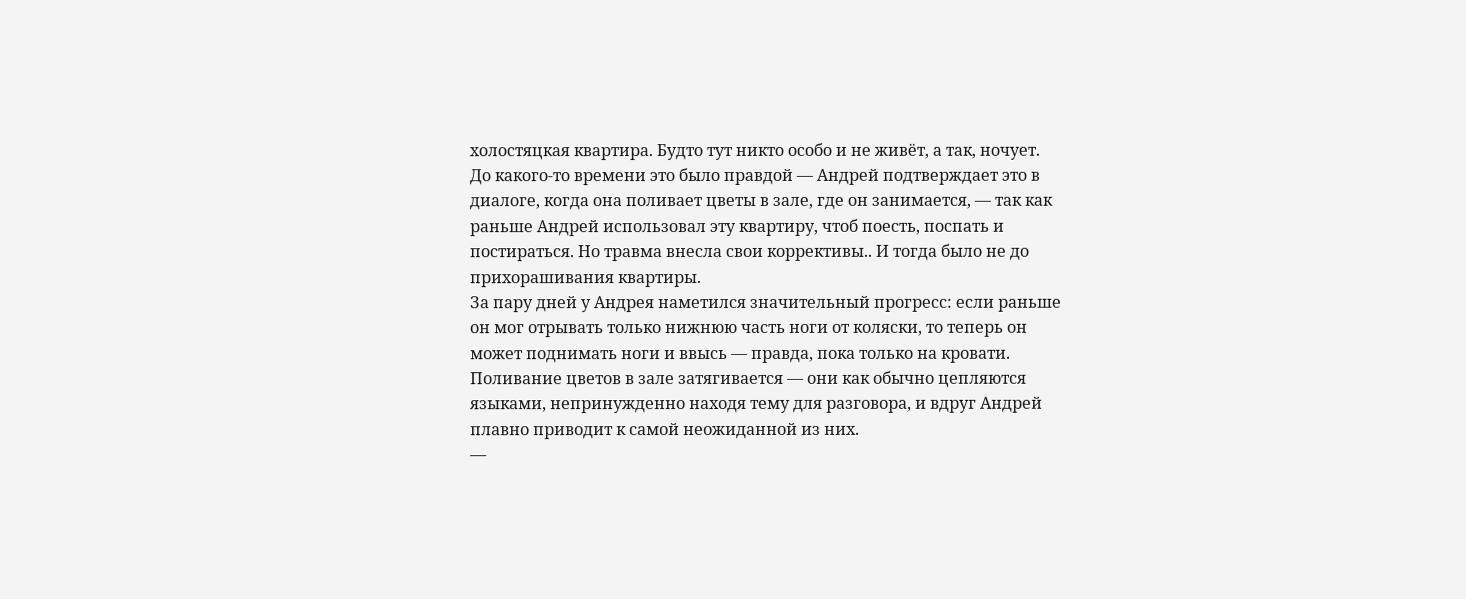холостяцкая квартира. Будто тут никто особо и не живёт, а так, ночует.
До какого-то времени это было правдой — Андрей подтверждает это в диалоге, когда она поливает цветы в зале, где он занимается, — так как раньше Андрей использовал эту квартиру, чтоб поесть, поспать и постираться. Но травма внесла свои коррективы.. И тогда было не до прихорашивания квартиры.
За пару дней у Андрея наметился значительный прогресс: если раньше он мог отрывать только нижнюю часть ноги от коляски, то теперь он может поднимать ноги и ввысь — правда, пока только на кровати.
Поливание цветов в зале затягивается — они как обычно цепляются языками, непринужденно находя тему для разговора, и вдруг Андрей плавно приводит к самой неожиданной из них.
—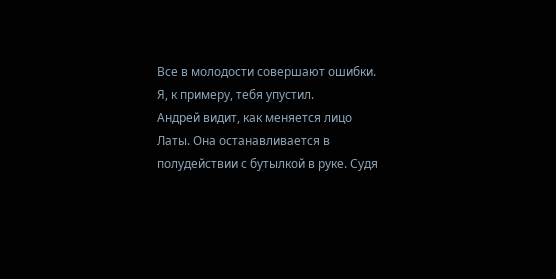Все в молодости совершают ошибки. Я, к примеру, тебя упустил.
Андрей видит, как меняется лицо Латы. Она останавливается в полудействии с бутылкой в руке. Судя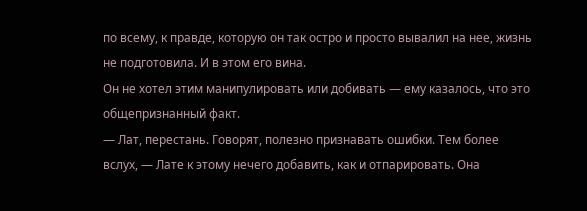по всему, к правде, которую он так остро и просто вывалил на нее, жизнь не подготовила. И в этом его вина.
Он не хотел этим манипулировать или добивать — ему казалось, что это общепризнанный факт.
— Лат, перестань. Говорят, полезно признавать ошибки. Тем более вслух, — Лате к этому нечего добавить, как и отпарировать. Она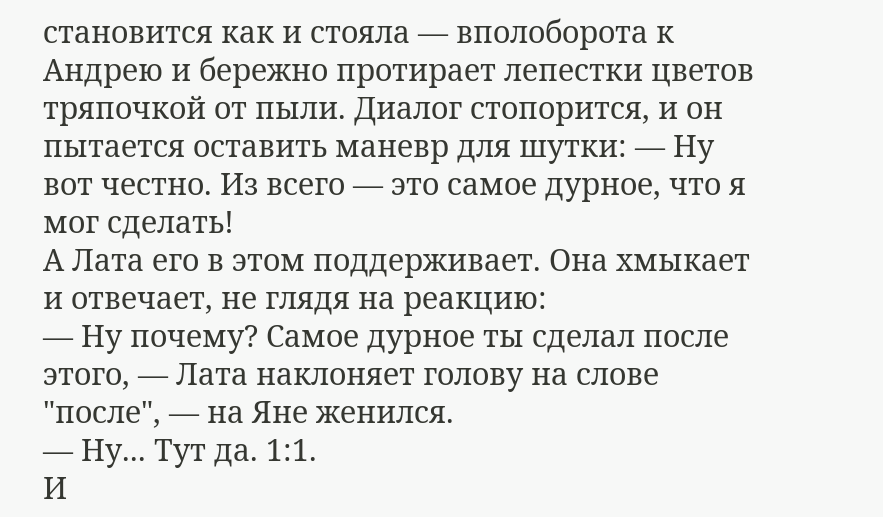становится как и стояла — вполоборота к Андрею и бережно протирает лепестки цветов тряпочкой от пыли. Диалог стопорится, и он пытается оставить маневр для шутки: — Ну вот честно. Из всего — это самое дурное, что я мог сделать!
А Лата его в этом поддерживает. Она хмыкает и отвечает, не глядя на реакцию:
— Ну почему? Самое дурное ты сделал после этого, — Лата наклоняет голову на слове "после", — на Яне женился.
— Ну... Тут да. 1:1.
И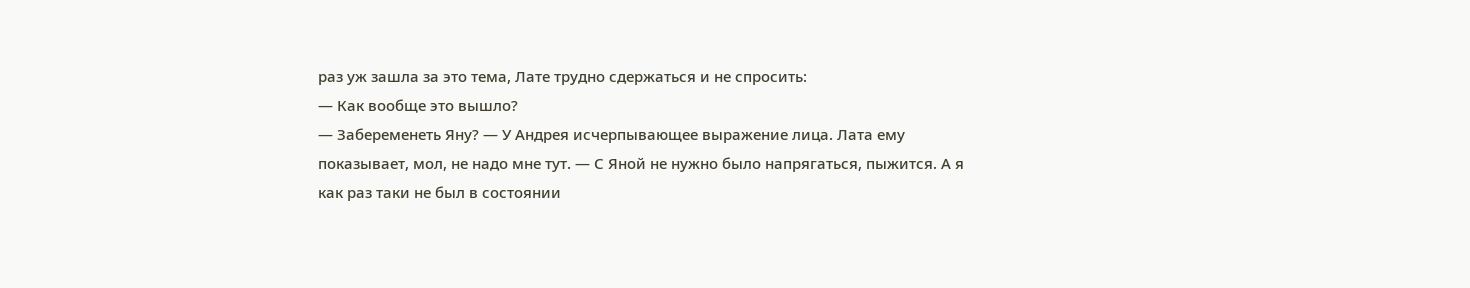раз уж зашла за это тема, Лате трудно сдержаться и не спросить:
— Как вообще это вышло?
— Забеременеть Яну? — У Андрея исчерпывающее выражение лица. Лата ему показывает, мол, не надо мне тут. — С Яной не нужно было напрягаться, пыжится. А я как раз таки не был в состоянии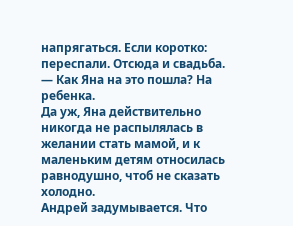напрягаться. Если коротко: переспали. Отсюда и свадьба.
— Как Яна на это пошла? На ребенка.
Да уж, Яна действительно никогда не распылялась в желании стать мамой, и к маленьким детям относилась равнодушно, чтоб не сказать холодно.
Андрей задумывается. Что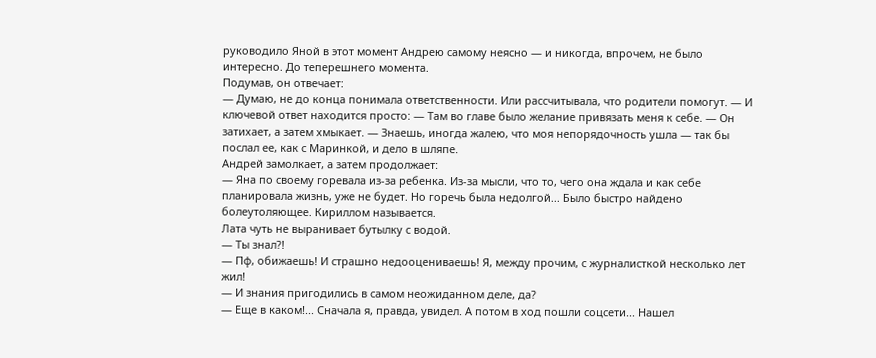руководило Яной в этот момент Андрею самому неясно — и никогда, впрочем, не было интересно. До теперешнего момента.
Подумав, он отвечает:
— Думаю, не до конца понимала ответственности. Или рассчитывала, что родители помогут. — И ключевой ответ находится просто: — Там во главе было желание привязать меня к себе. — Он затихает, а затем хмыкает. — Знаешь, иногда жалею, что моя непорядочность ушла — так бы послал ее, как с Маринкой, и дело в шляпе.
Андрей замолкает, а затем продолжает:
— Яна по своему горевала из-за ребенка. Из-за мысли, что то, чего она ждала и как себе планировала жизнь, уже не будет. Но горечь была недолгой... Было быстро найдено болеутоляющее. Кириллом называется.
Лата чуть не выранивает бутылку с водой.
— Ты знал?!
— Пф, обижаешь! И страшно недооцениваешь! Я, между прочим, с журналисткой несколько лет жил!
— И знания пригодились в самом неожиданном деле, да?
— Еще в каком!... Сначала я, правда, увидел. А потом в ход пошли соцсети... Нашел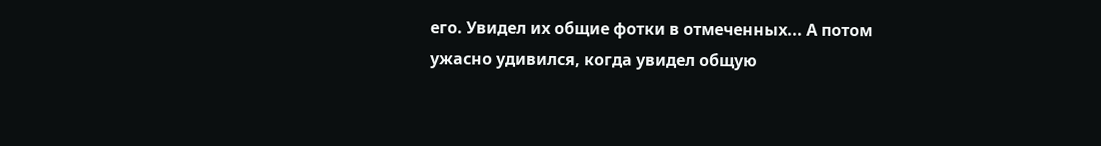его. Увидел их общие фотки в отмеченных... А потом ужасно удивился, когда увидел общую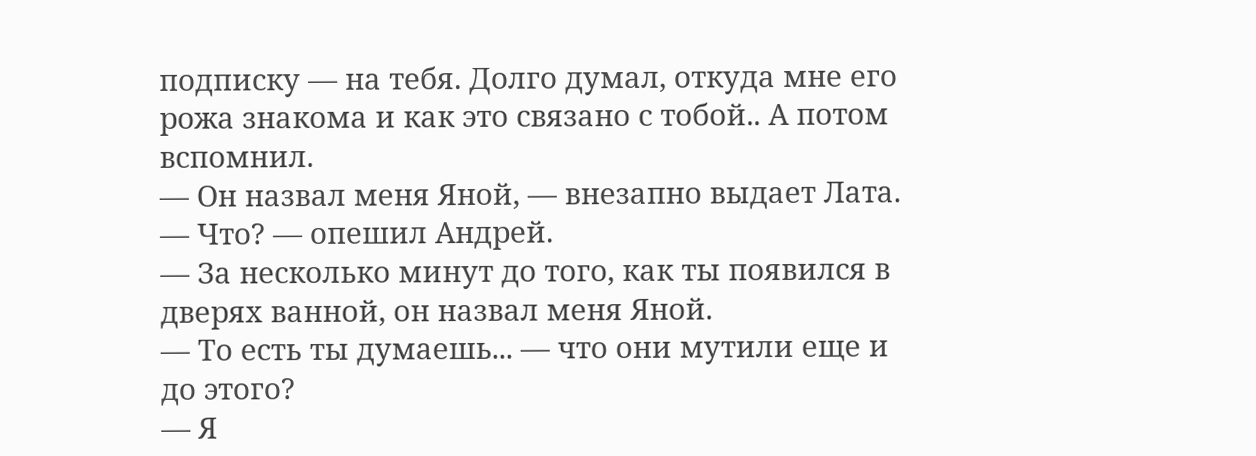подписку — на тебя. Долго думал, откуда мне его рожа знакома и как это связано с тобой.. А потом вспомнил.
— Он назвал меня Яной, — внезапно выдает Лата.
— Что? — опешил Андрей.
— За несколько минут до того, как ты появился в дверях ванной, он назвал меня Яной.
— То есть ты думаешь... — что они мутили еще и до этого?
— Я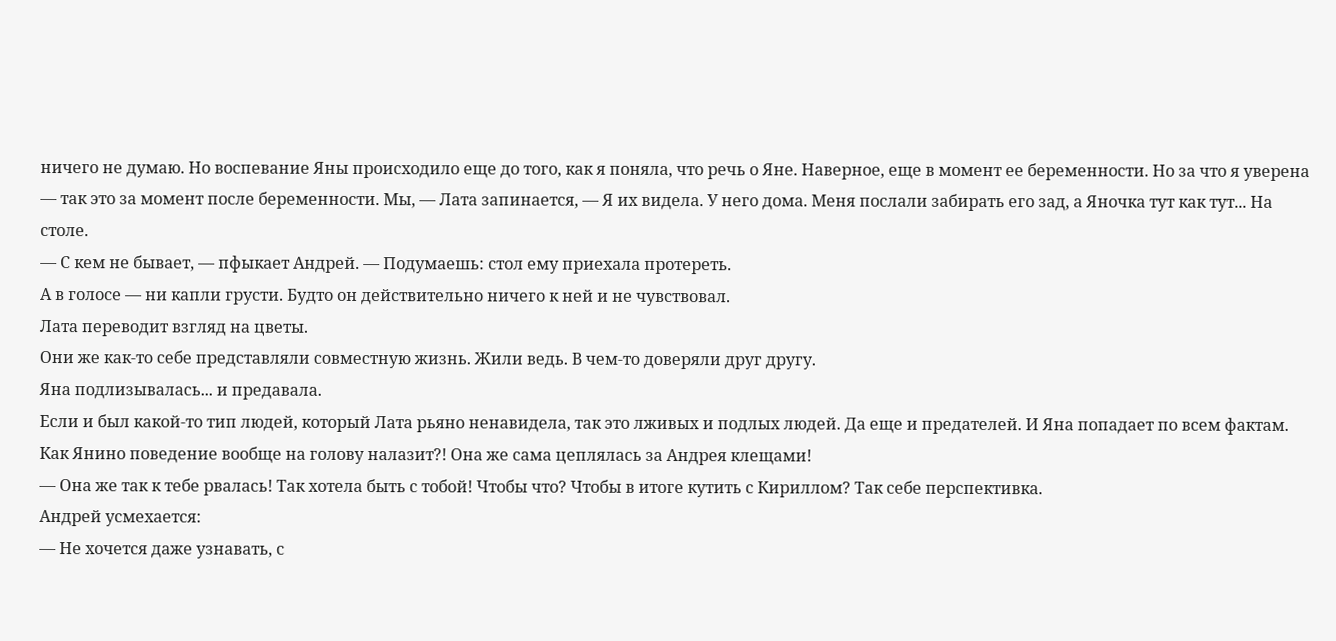ничего не думаю. Но воспевание Яны происходило еще до того, как я поняла, что речь о Яне. Наверное, еще в момент ее беременности. Но за что я уверена — так это за момент после беременности. Мы, — Лата запинается, — Я их видела. У него дома. Меня послали забирать его зад, а Яночка тут как тут... На столе.
— С кем не бывает, — пфыкает Андрей. — Подумаешь: стол ему приехала протереть.
А в голосе — ни капли грусти. Будто он действительно ничего к ней и не чувствовал.
Лата переводит взгляд на цветы.
Они же как-то себе представляли совместную жизнь. Жили ведь. В чем-то доверяли друг другу.
Яна подлизывалась... и предавала.
Если и был какой-то тип людей, который Лата рьяно ненавидела, так это лживых и подлых людей. Да еще и предателей. И Яна попадает по всем фактам.
Как Янино поведение вообще на голову налазит?! Она же сама цеплялась за Андрея клещами!
— Она же так к тебе рвалась! Так хотела быть с тобой! Чтобы что? Чтобы в итоге кутить с Кириллом? Так себе перспективка.
Андрей усмехается:
— Не хочется даже узнавать, с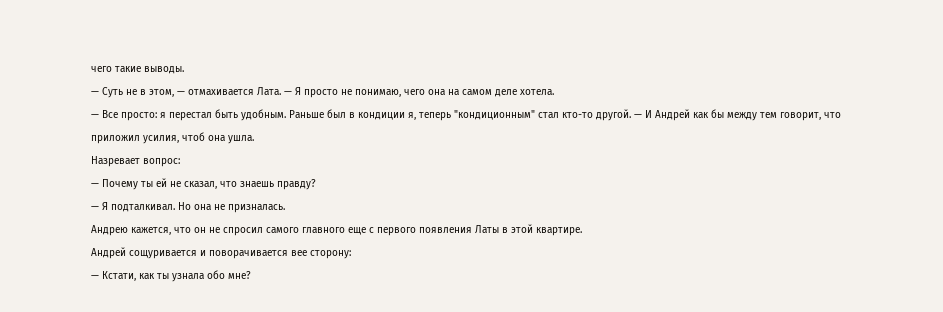чего такие выводы.
— Суть не в этом, — отмахивается Лата. — Я просто не понимаю, чего она на самом деле хотела.
— Все просто: я перестал быть удобным. Раньше был в кондиции я, теперь "кондиционным" стал кто-то другой. — И Андрей как бы между тем говорит, что приложил усилия, чтоб она ушла.
Назревает вопрос:
— Почему ты ей не сказал, что знаешь правду?
— Я подталкивал. Но она не призналась.
Андрею кажется, что он не спросил самого главного еще с первого появления Латы в этой квартире.
Андрей сощуривается и поворачивается вее сторону:
— Кстати, как ты узнала обо мне?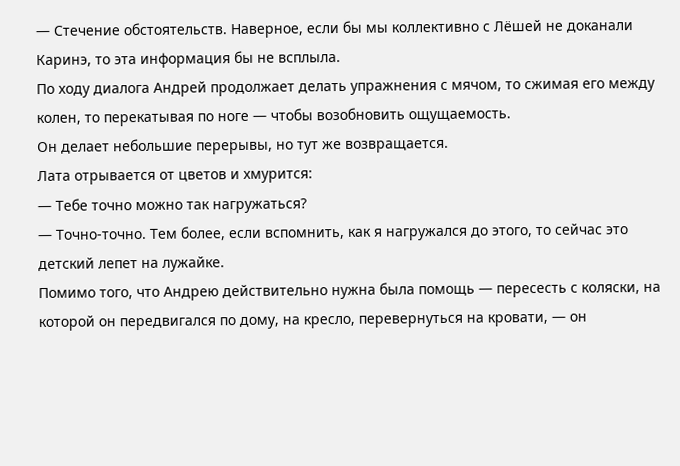— Стечение обстоятельств. Наверное, если бы мы коллективно с Лёшей не доканали Каринэ, то эта информация бы не всплыла.
По ходу диалога Андрей продолжает делать упражнения с мячом, то сжимая его между колен, то перекатывая по ноге — чтобы возобновить ощущаемость.
Он делает небольшие перерывы, но тут же возвращается.
Лата отрывается от цветов и хмурится:
— Тебе точно можно так нагружаться?
— Точно-точно. Тем более, если вспомнить, как я нагружался до этого, то сейчас это детский лепет на лужайке.
Помимо того, что Андрею действительно нужна была помощь — пересесть с коляски, на которой он передвигался по дому, на кресло, перевернуться на кровати, — он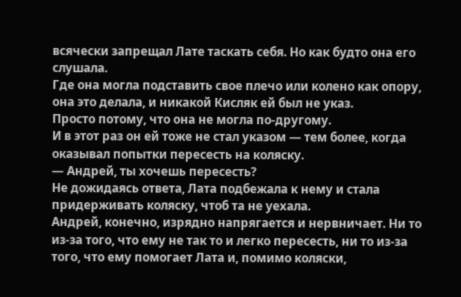всячески запрещал Лате таскать себя. Но как будто она его слушала.
Где она могла подставить свое плечо или колено как опору, она это делала, и никакой Кисляк ей был не указ.
Просто потому, что она не могла по-другому.
И в этот раз он ей тоже не стал указом — тем более, когда оказывал попытки пересесть на коляску.
— Андрей, ты хочешь пересесть?
Не дожидаясь ответа, Лата подбежала к нему и стала придерживать коляску, чтоб та не уехала.
Андрей, конечно, изрядно напрягается и нервничает. Ни то из-за того, что ему не так то и легко пересесть, ни то из-за того, что ему помогает Лата и, помимо коляски,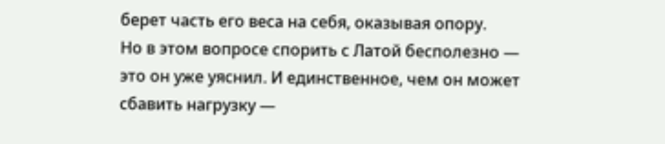берет часть его веса на себя, оказывая опору.
Но в этом вопросе спорить с Латой бесполезно — это он уже уяснил. И единственное, чем он может сбавить нагрузку —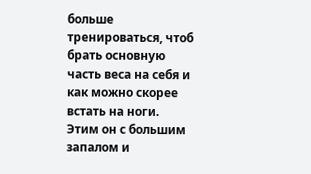больше тренироваться, чтоб брать основную часть веса на себя и как можно скорее встать на ноги. Этим он с большим запалом и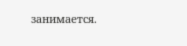занимается.